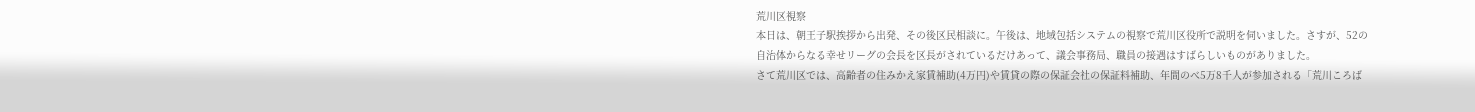荒川区視察
本日は、朝王子駅挨拶から出発、その後区民相談に。午後は、地域包括システムの視察で荒川区役所で説明を伺いました。さすが、52の自治体からなる幸せリーグの会長を区長がされているだけあって、議会事務局、職員の接遇はすばらしいものがありました。
さて荒川区では、高齢者の住みかえ家賃補助(4万円)や賃貸の際の保証会社の保証料補助、年間のべ5万8千人が参加される「荒川ころば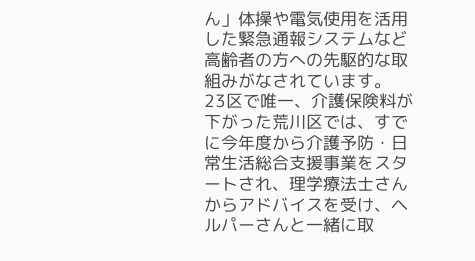ん」体操や電気使用を活用した緊急通報システムなど高齢者の方への先駆的な取組みがなされています。
23区で唯一、介護保険料が下がった荒川区では、すでに今年度から介護予防・日常生活総合支援事業をスタートされ、理学療法士さんからアドバイスを受け、ヘルパーさんと一緒に取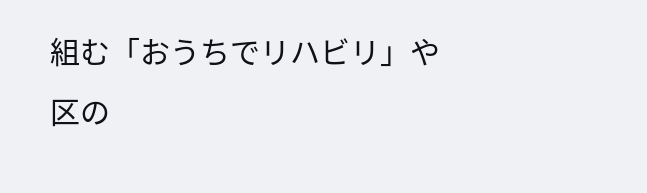組む「おうちでリハビリ」や区の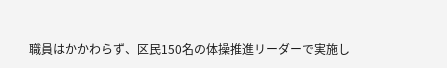職員はかかわらず、区民150名の体操推進リーダーで実施し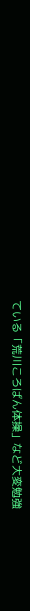ている「荒川ころばん体操」など大変勉強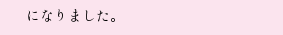になりました。